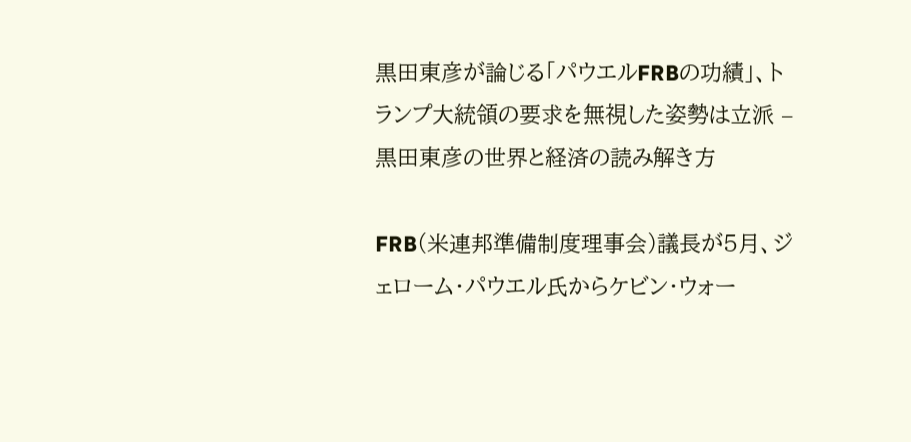黒田東彦が論じる「パウエルFRBの功績」、トランプ大統領の要求を無視した姿勢は立派 – 黒田東彦の世界と経済の読み解き方

FRB(米連邦準備制度理事会)議長が5月、ジェローム・パウエル氏からケビン・ウォー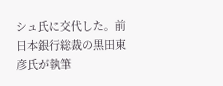シュ氏に交代した。前日本銀行総裁の黒田東彦氏が執筆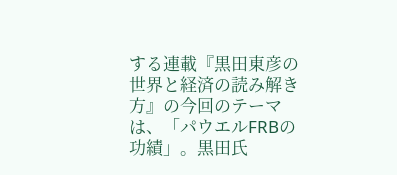する連載『黒田東彦の世界と経済の読み解き方』の今回のテーマは、「パウエルFRBの功績」。黒田氏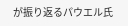が振り返るパウエル氏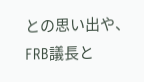との思い出や、FRB議長と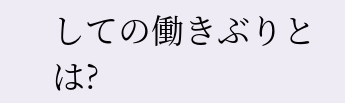しての働きぶりとは?